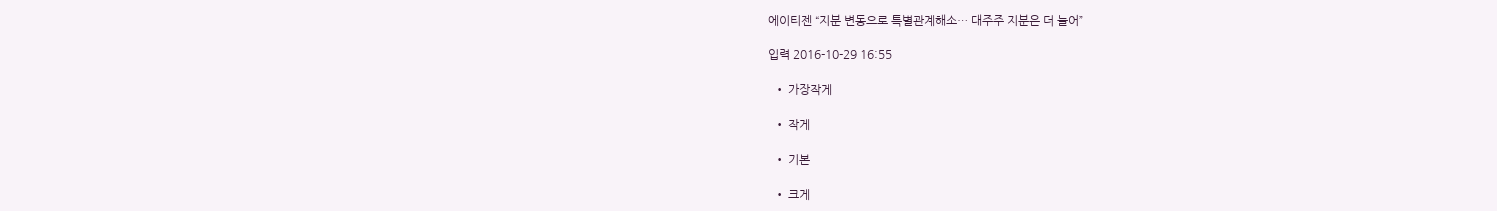에이티젠 “지분 변동으로 특별관계해소… 대주주 지분은 더 늘어”

입력 2016-10-29 16:55

  • 가장작게

  • 작게

  • 기본

  • 크게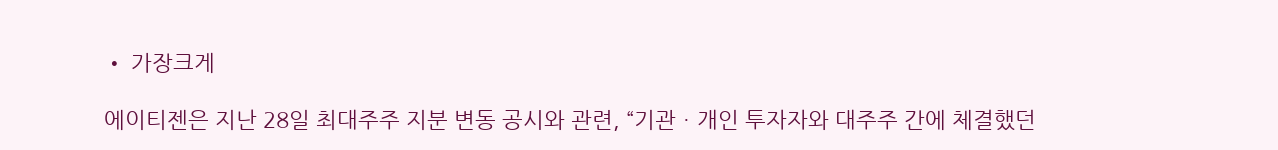• 가장크게

에이티젠은 지난 28일 최대주주 지분 변동 공시와 관련, “기관ㆍ개인 투자자와 대주주 간에 체결했던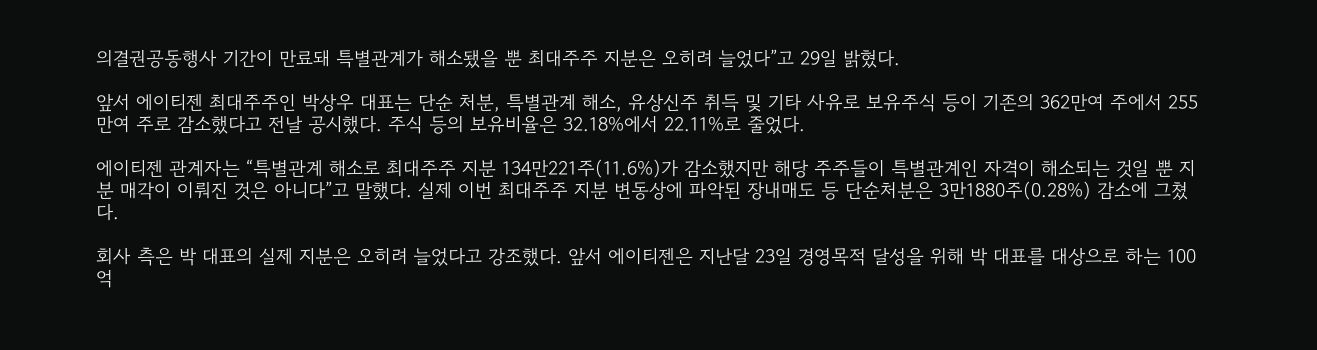의결권공동행사 기간이 만료돼 특별관계가 해소됐을 뿐 최대주주 지분은 오히려 늘었다”고 29일 밝혔다.

앞서 에이티젠 최대주주인 박상우 대표는 단순 처분, 특별관계 해소, 유상신주 취득 및 기타 사유로 보유주식 등이 기존의 362만여 주에서 255만여 주로 감소했다고 전날 공시했다. 주식 등의 보유비율은 32.18%에서 22.11%로 줄었다.

에이티젠 관계자는 “특별관계 해소로 최대주주 지분 134만221주(11.6%)가 감소했지만 해당 주주들이 특별관계인 자격이 해소되는 것일 뿐 지분 매각이 이뤄진 것은 아니다”고 말했다. 실제 이번 최대주주 지분 변동상에 파악된 장내매도 등 단순처분은 3만1880주(0.28%) 감소에 그쳤다.

회사 측은 박 대표의 실제 지분은 오히려 늘었다고 강조했다. 앞서 에이티젠은 지난달 23일 경영목적 달성을 위해 박 대표를 대상으로 하는 100억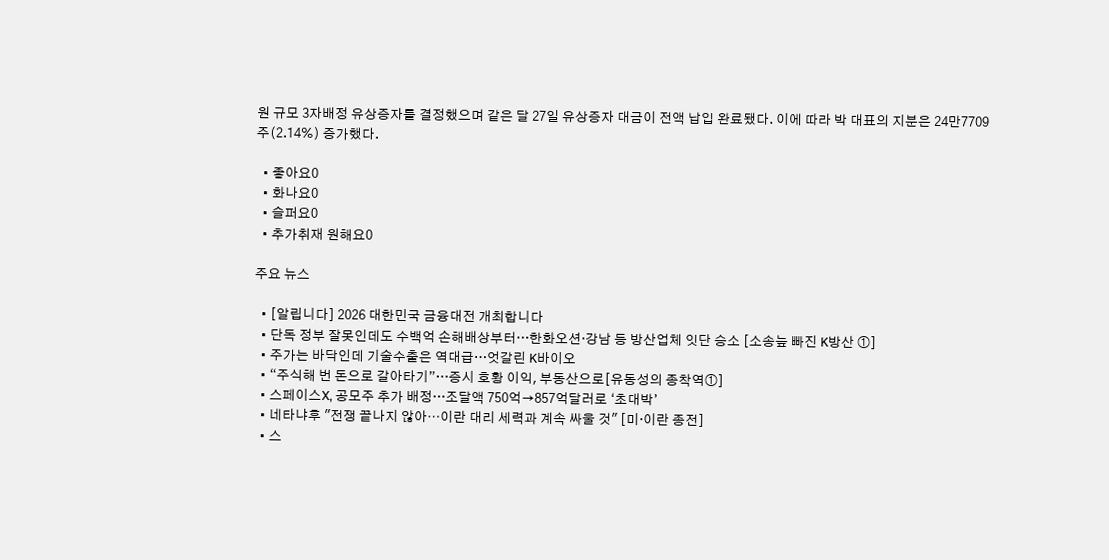원 규모 3자배정 유상증자를 결정했으며 같은 달 27일 유상증자 대금이 전액 납입 완료됐다. 이에 따라 박 대표의 지분은 24만7709주(2.14%) 증가했다.

  • 좋아요0
  • 화나요0
  • 슬퍼요0
  • 추가취재 원해요0

주요 뉴스

  • [알립니다] 2026 대한민국 금융대전 개최합니다
  • 단독 정부 잘못인데도 수백억 손해배상부터…한화오션·강남 등 방산업체 잇단 승소 [소송늪 빠진 K방산 ①]
  • 주가는 바닥인데 기술수출은 역대급…엇갈린 K바이오
  • “주식해 번 돈으로 갈아타기”…증시 호황 이익, 부동산으로[유동성의 종착역①]
  • 스페이스X, 공모주 추가 배정…조달액 750억→857억달러로 ‘초대박’
  • 네타냐후 "전쟁 끝나지 않아⋯이란 대리 세력과 계속 싸울 것" [미·이란 종전]
  • 스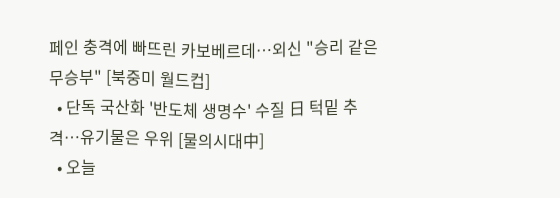페인 충격에 빠뜨린 카보베르데…외신 "승리 같은 무승부" [북중미 월드컵]
  • 단독 국산화 '반도체 생명수' 수질 日 턱밑 추격…유기물은 우위 [물의시대中]
  • 오늘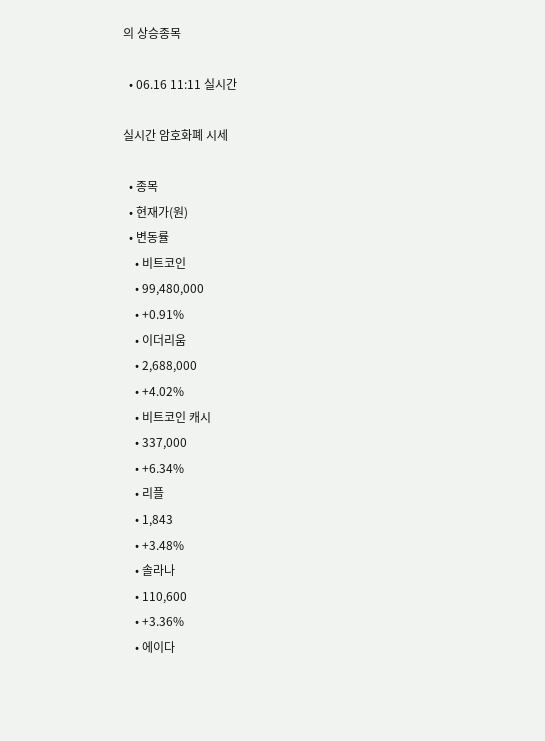의 상승종목

  • 06.16 11:11 실시간

실시간 암호화폐 시세

  • 종목
  • 현재가(원)
  • 변동률
    • 비트코인
    • 99,480,000
    • +0.91%
    • 이더리움
    • 2,688,000
    • +4.02%
    • 비트코인 캐시
    • 337,000
    • +6.34%
    • 리플
    • 1,843
    • +3.48%
    • 솔라나
    • 110,600
    • +3.36%
    • 에이다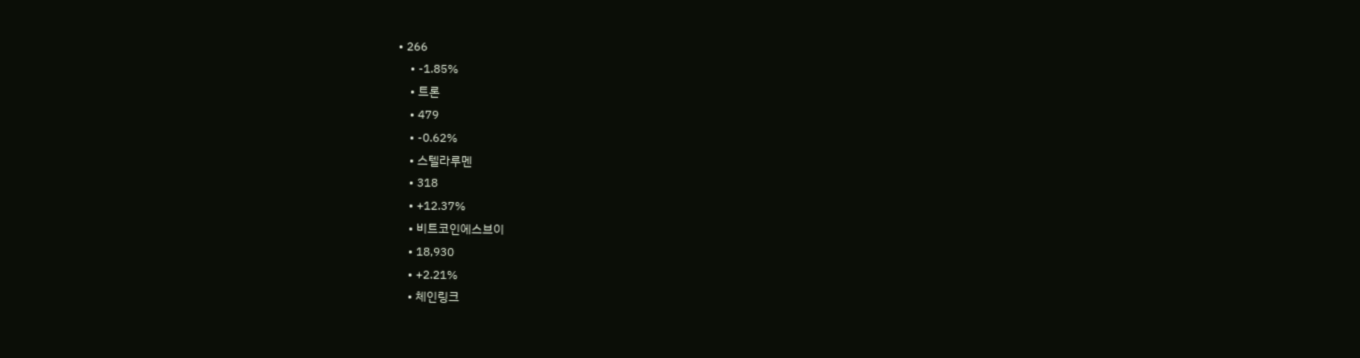• 266
    • -1.85%
    • 트론
    • 479
    • -0.62%
    • 스텔라루멘
    • 318
    • +12.37%
    • 비트코인에스브이
    • 18,930
    • +2.21%
    • 체인링크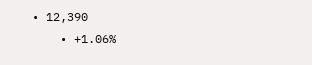• 12,390
    • +1.06%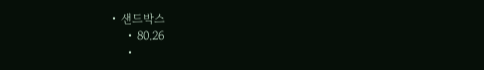• 샌드박스
    • 80.26
    •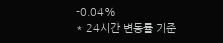-0.04%
* 24시간 변동률 기준